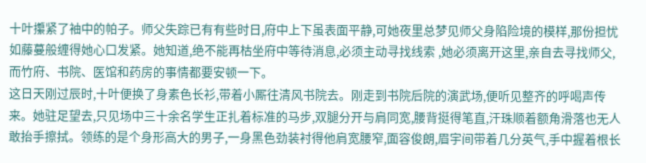十叶攥紧了袖中的帕子。师父失踪已有有些时日,府中上下虽表面平静,可她夜里总梦见师父身陷险境的模样,那份担忧如藤蔓般缠得她心口发紧。她知道,绝不能再枯坐府中等待消息,必须主动寻找线索 ,她必须离开这里,亲自去寻找师父, 而竹府、书院、医馆和药房的事情都要安顿一下。
这日天刚过辰时,十叶便换了身素色长衫,带着小厮往清风书院去。刚走到书院后院的演武场,便听见整齐的呼喝声传来。她驻足望去,只见场中三十余名学生正扎着标准的马步,双腿分开与肩同宽,腰背挺得笔直,汗珠顺着额角滑落也无人敢抬手擦拭。领练的是个身形高大的男子,一身黑色劲装衬得他肩宽腰窄,面容俊朗,眉宇间带着几分英气,手中握着根长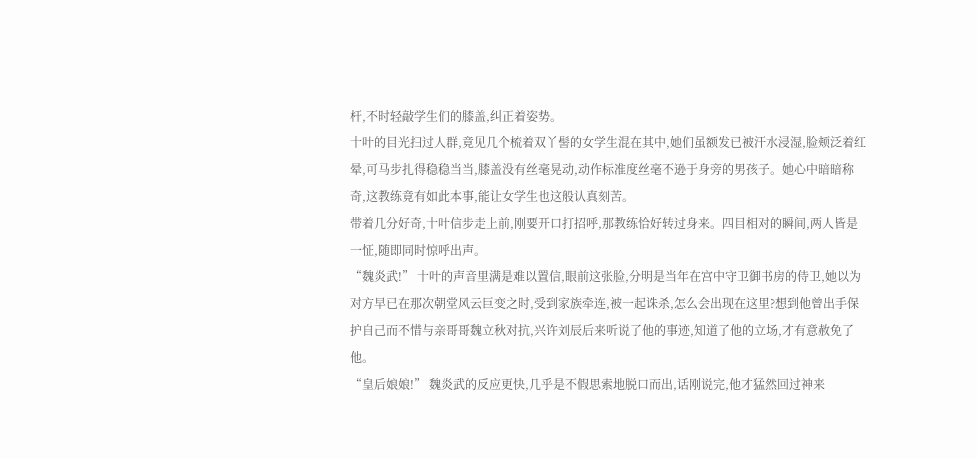杆,不时轻敲学生们的膝盖,纠正着姿势。
十叶的目光扫过人群,竟见几个梳着双丫髻的女学生混在其中,她们虽额发已被汗水浸湿,脸颊泛着红晕,可马步扎得稳稳当当,膝盖没有丝毫晃动,动作标准度丝毫不逊于身旁的男孩子。她心中暗暗称奇,这教练竟有如此本事,能让女学生也这般认真刻苦。
带着几分好奇,十叶信步走上前,刚要开口打招呼,那教练恰好转过身来。四目相对的瞬间,两人皆是一怔,随即同时惊呼出声。
“魏炎武!” 十叶的声音里满是难以置信,眼前这张脸,分明是当年在宫中守卫御书房的侍卫,她以为对方早已在那次朝堂风云巨变之时,受到家族牵连,被一起诛杀,怎么会出现在这里?想到他曾出手保护自己而不惜与亲哥哥魏立秋对抗,兴许刘辰后来听说了他的事迹,知道了他的立场,才有意赦免了他。
“皇后娘娘!” 魏炎武的反应更快,几乎是不假思索地脱口而出,话刚说完,他才猛然回过神来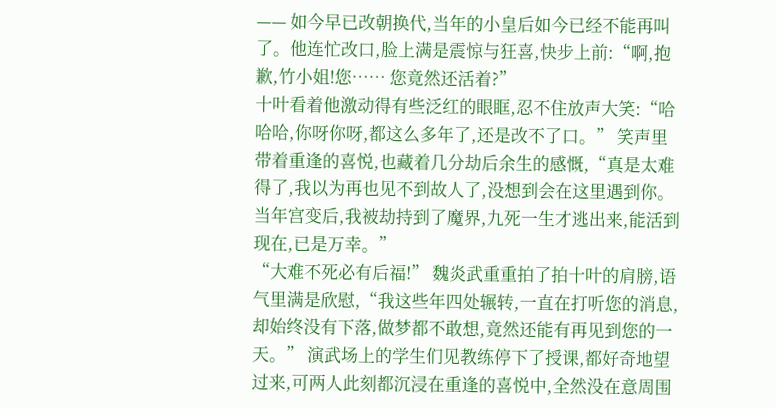—— 如今早已改朝换代,当年的小皇后如今已经不能再叫了。他连忙改口,脸上满是震惊与狂喜,快步上前:“啊,抱歉,竹小姐!您…… 您竟然还活着?”
十叶看着他激动得有些泛红的眼眶,忍不住放声大笑:“哈哈哈,你呀你呀,都这么多年了,还是改不了口。” 笑声里带着重逢的喜悦,也藏着几分劫后余生的感慨,“真是太难得了,我以为再也见不到故人了,没想到会在这里遇到你。当年宫变后,我被劫持到了魔界,九死一生才逃出来,能活到现在,已是万幸。”
“大难不死必有后福!” 魏炎武重重拍了拍十叶的肩膀,语气里满是欣慰,“我这些年四处辗转,一直在打听您的消息,却始终没有下落,做梦都不敢想,竟然还能有再见到您的一天。” 演武场上的学生们见教练停下了授课,都好奇地望过来,可两人此刻都沉浸在重逢的喜悦中,全然没在意周围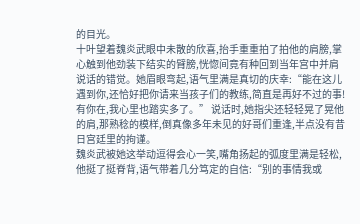的目光。
十叶望着魏炎武眼中未散的欣喜,抬手重重拍了拍他的肩膀,掌心触到他劲装下结实的臂膀,恍惚间竟有种回到当年宫中并肩说话的错觉。她眉眼弯起,语气里满是真切的庆幸:“能在这儿遇到你,还恰好把你请来当孩子们的教练,简直是再好不过的事!有你在,我心里也踏实多了。” 说话时,她指尖还轻轻晃了晃他的肩,那熟稔的模样,倒真像多年未见的好哥们重逢,半点没有昔日宫廷里的拘谨。
魏炎武被她这举动逗得会心一笑,嘴角扬起的弧度里满是轻松,他挺了挺脊背,语气带着几分笃定的自信:“别的事情我或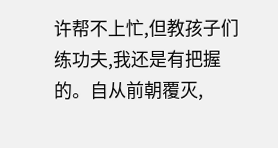许帮不上忙,但教孩子们练功夫,我还是有把握的。自从前朝覆灭,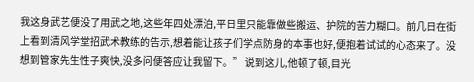我这身武艺便没了用武之地,这些年四处漂泊,平日里只能靠做些搬运、护院的苦力糊口。前几日在街上看到清风学堂招武术教练的告示,想着能让孩子们学点防身的本事也好,便抱着试试的心态来了。没想到管家先生性子爽快,没多问便答应让我留下。” 说到这儿,他顿了顿,目光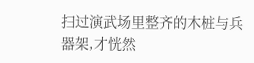扫过演武场里整齐的木桩与兵器架,才恍然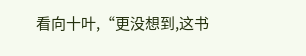看向十叶,“更没想到,这书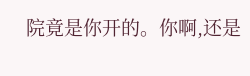院竟是你开的。你啊,还是